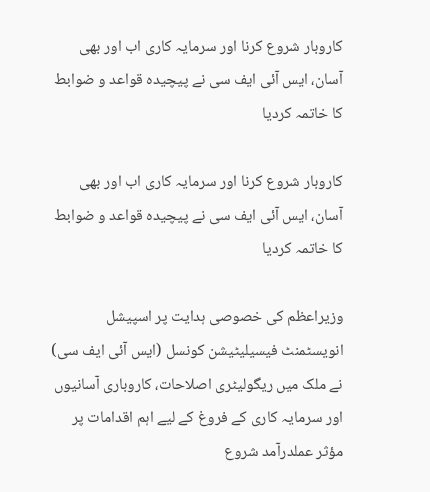کاروبار شروع کرنا اور سرمایہ کاری اب اور بھی آسان، ایس آئی ایف سی نے پیچیدہ قواعد و ضوابط کا خاتمہ کردیا

کاروبار شروع کرنا اور سرمایہ کاری اب اور بھی آسان، ایس آئی ایف سی نے پیچیدہ قواعد و ضوابط کا خاتمہ کردیا

وزیراعظم کی خصوصی ہدایت پر اسپیشل انویسٹمنٹ فیسیلیٹیشن کونسل (ایس آئی ایف سی) نے ملک میں ریگولیٹری اصلاحات، کاروباری آسانیوں اور سرمایہ کاری کے فروغ کے لیے اہم اقدامات پر مؤثر عملدرآمد شروع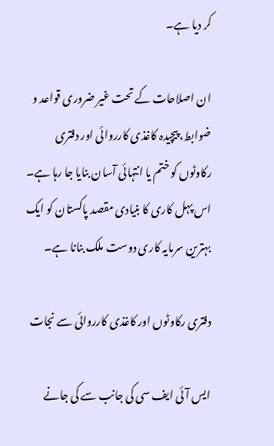کر دیا ہے۔

ان اصلاحات کے تحت غیر ضروری قواعد و ضوابط، پیچیدہ کاغذی کارروائی اور دفتری رکاوٹوں کو ختم یا انتہائی آسان بنایا جا رہا ہے۔ اس پہل کاری کا بنیادی مقصد پاکستان کو ایک بہترین سرمایہ کاری دوست ملک بنانا ہے۔

دفتری رکاوٹوں اور کاغذی کارروائی سے نجات

ایس آئی ایف سی کی جانب سے کی جانے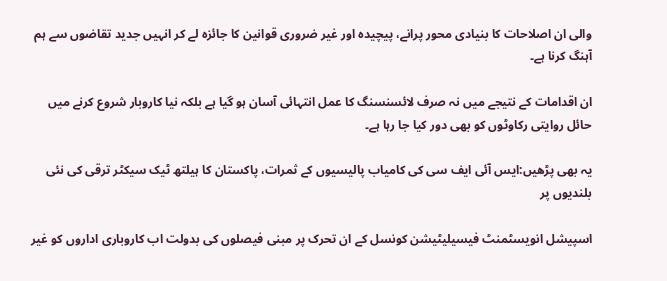والی ان اصلاحات کا بنیادی محور پرانے، پیچیدہ اور غیر ضروری قوانین کا جائزہ لے کر انہیں جدید تقاضوں سے ہم آہنگ کرنا ہے۔

ان اقدامات کے نتیجے میں نہ صرف لائسنسنگ کا عمل انتہائی آسان ہو گیا ہے بلکہ نیا کاروبار شروع کرنے میں حائل روایتی رکاوٹوں کو بھی دور کیا جا رہا ہے۔

یہ بھی پڑھیں:ایس آئی ایف سی کی کامیاب پالیسیوں کے ثمرات، پاکستان کا ہیلتھ ٹیک سیکٹر ترقی کی نئی بلندیوں پر

اسپیشل انویسٹمنٹ فیسیلیٹیشن کونسل کے ان تحرک پر مبنی فیصلوں کی بدولت اب کاروباری اداروں کو غیر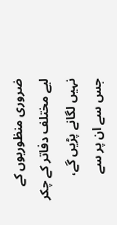ضروری منظوریوں کے لیے مختلف دفاتر کے چکر نہیں لگانے پڑیں گے، جس سے ان پر سے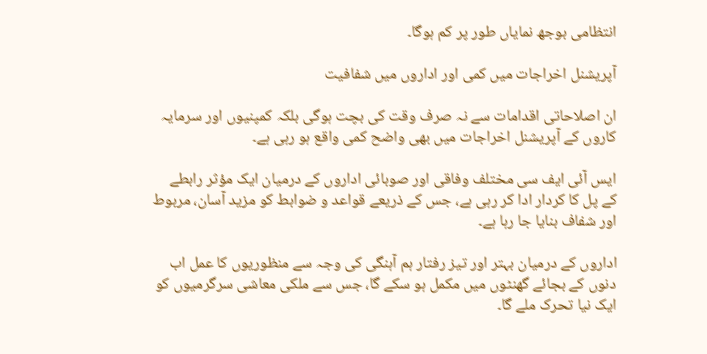انتظامی بوجھ نمایاں طور پر کم ہوگا۔

آپریشنل اخراجات میں کمی اور اداروں میں شفافیت

ان اصلاحاتی اقدامات سے نہ صرف وقت کی بچت ہوگی بلکہ کمپنیوں اور سرمایہ کاروں کے آپریشنل اخراجات میں بھی واضح کمی واقع ہو رہی ہے۔

ایس آئی ایف سی مختلف وفاقی اور صوبائی اداروں کے درمیان ایک مؤثر رابطے کے پل کا کردار ادا کر رہی ہے، جس کے ذریعے قواعد و ضوابط کو مزید آسان، مربوط اور شفاف بنایا جا رہا ہے۔

اداروں کے درمیان بہتر اور تیز رفتار ہم آہنگی کی وجہ سے منظوریوں کا عمل اب دنوں کے بجائے گھنٹوں میں مکمل ہو سکے گا، جس سے ملکی معاشی سرگرمیوں کو ایک نیا تحرک ملے گا۔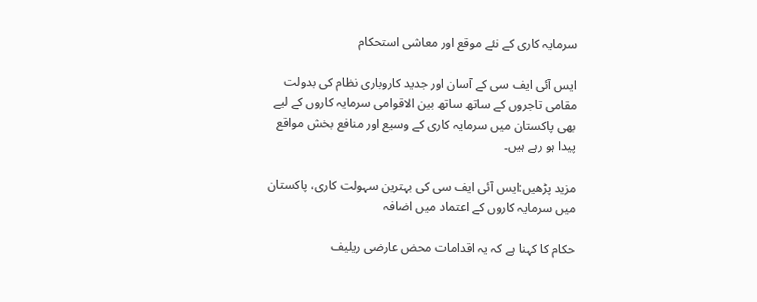سرمایہ کاری کے نئے موقع اور معاشی استحکام

ایس آئی ایف سی کے آسان اور جدید کاروباری نظام کی بدولت مقامی تاجروں کے ساتھ ساتھ بین الاقوامی سرمایہ کاروں کے لیے بھی پاکستان میں سرمایہ کاری کے وسیع اور منافع بخش مواقع پیدا ہو رہے ہیں۔

مزید پڑھیں:ایس آئی ایف سی کی بہترین سہولت کاری، پاکستان میں سرمایہ کاروں کے اعتماد میں اضافہ

حکام کا کہنا ہے کہ یہ اقدامات محض عارضی ریلیف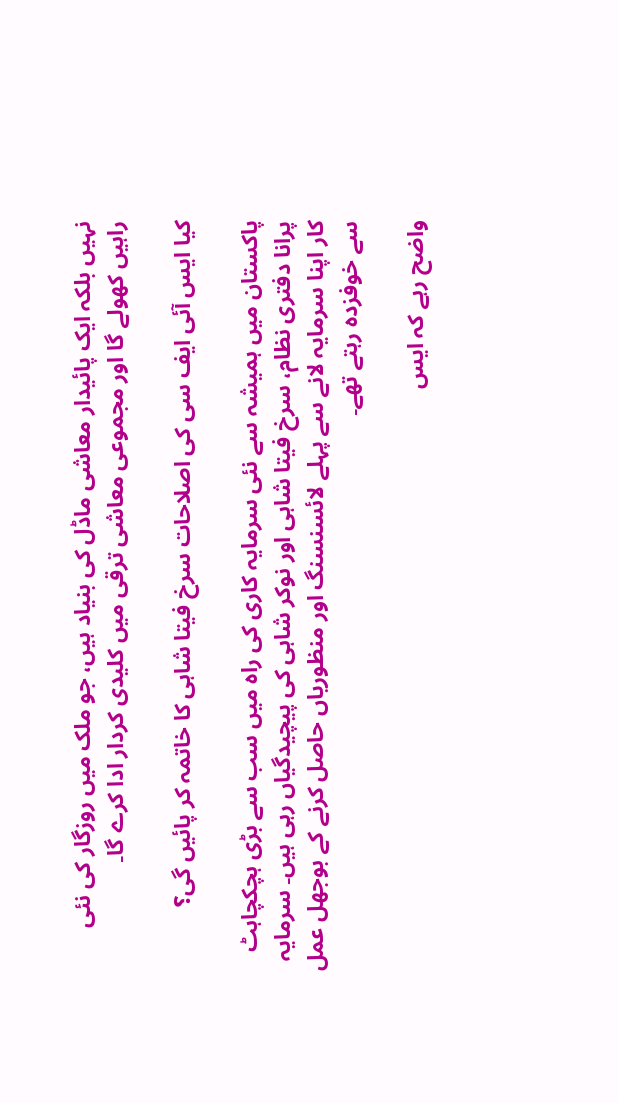نہیں بلکہ ایک پائیدار معاشی ماڈل کی بنیاد ہیں، جو ملک میں روزگار کی نئی راہیں کھولے گا اور مجموعی معاشی ترقی میں کلیدی کردار ادا کرے گا۔

کیا ایس آئی ایف سی کی اصلاحات سرخ فیتا شاہی کا خاتمہ کر پائیں گی؟

پاکستان میں ہمیشہ سے نئی سرمایہ کاری کی راہ میں سب سے بڑی ہچکچاہٹ پرانا دفتری نظام، سرخ فیتا شاہی اور نوکر شاہی کی پیچیدگیاں رہی ہیں۔ سرمایہ کار اپنا سرمایہ لانے سے پہلے لائسنسنگ اور منظوریاں حاصل کرنے کے بوجھل عمل سے خوفزدہ رہتے تھے۔

واضح رہے کہ ایس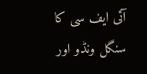آئی ایف سی کا سنگل ونڈو اور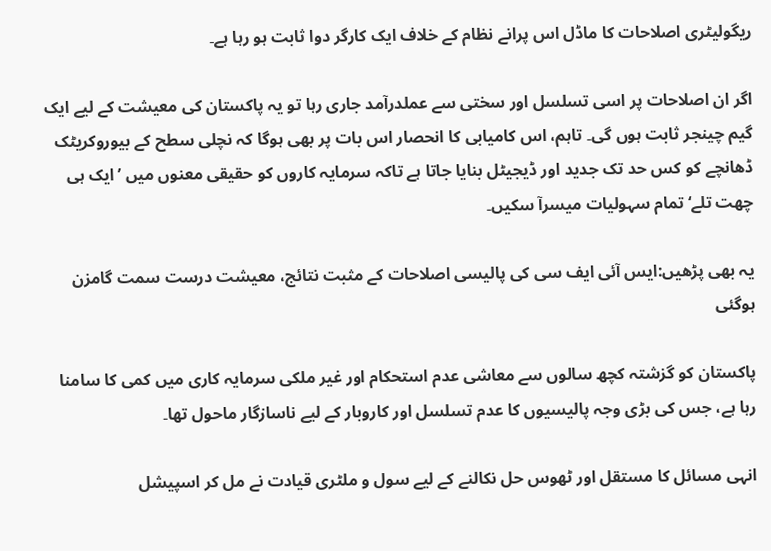ریگولیٹری اصلاحات کا ماڈل اس پرانے نظام کے خلاف ایک کارگر دوا ثابت ہو رہا ہے۔

اگر ان اصلاحات پر اسی تسلسل اور سختی سے عملدرآمد جاری رہا تو یہ پاکستان کی معیشت کے لیے ایک گیم چینجر ثابت ہوں گی۔ تاہم، اس کامیابی کا انحصار اس بات پر بھی ہوگا کہ نچلی سطح کے بیوروکریٹک ڈھانچے کو کس حد تک جدید اور ڈیجیٹل بنایا جاتا ہے تاکہ سرمایہ کاروں کو حقیقی معنوں میں ’ایک ہی چھت تلے‘ تمام سہولیات میسرآ سکیں۔

یہ بھی پڑھیں:ایس آئی ایف سی کی پالیسی اصلاحات کے مثبت نتائج، معیشت درست سمت گامزن ہوگئی

پاکستان کو گزشتہ کچھ سالوں سے معاشی عدم استحکام اور غیر ملکی سرمایہ کاری میں کمی کا سامنا رہا ہے، جس کی بڑی وجہ پالیسیوں کا عدم تسلسل اور کاروبار کے لیے ناسازگار ماحول تھا۔

انہی مسائل کا مستقل اور ٹھوس حل نکالنے کے لیے سول و ملٹری قیادت نے مل کر اسپیشل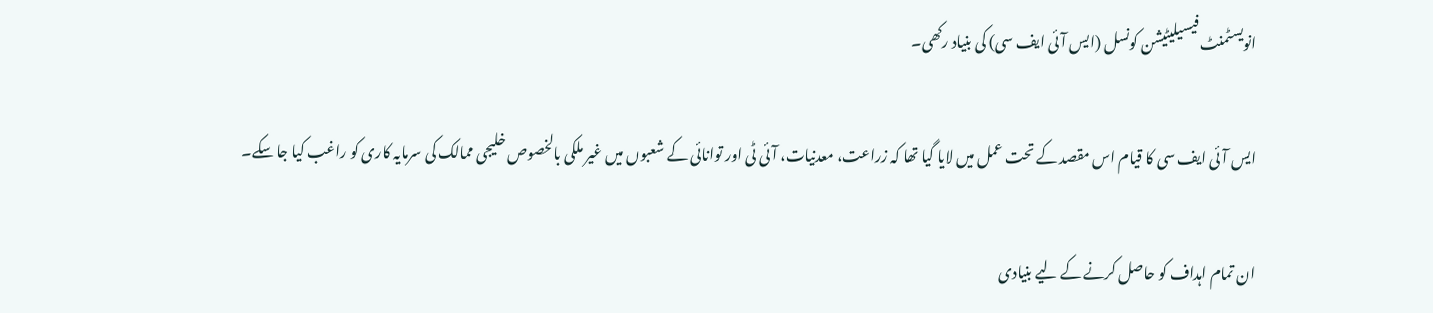انویسٹمنٹ فیسیلیٹیشن کونسل (ایس آئی ایف سی) کی بنیاد رکھی۔

ایس آئی ایف سی کا قیام اس مقصد کے تحت عمل میں لایا گیا تھا کہ زراعت، معدنیات، آئی ٹی اور توانائی کے شعبوں میں غیر ملکی بالخصوص خلیجی ممالک کی سرمایہ کاری کو راغب کیا جا سکے۔

ان تمام اہداف کو حاصل کرنے کے لیے بنیادی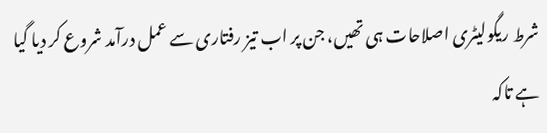شرط ریگولیٹری اصلاحات ہی تھیں، جن پر اب تیز رفتاری سے عمل درآمد شروع کر دیا گیا ہے تاکہ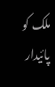ملک کو پائیدار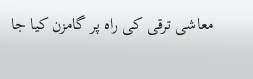معاشی ترقی کی راہ پر گامزن کیا جا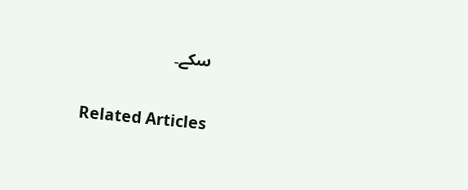سکے۔

Related Articles